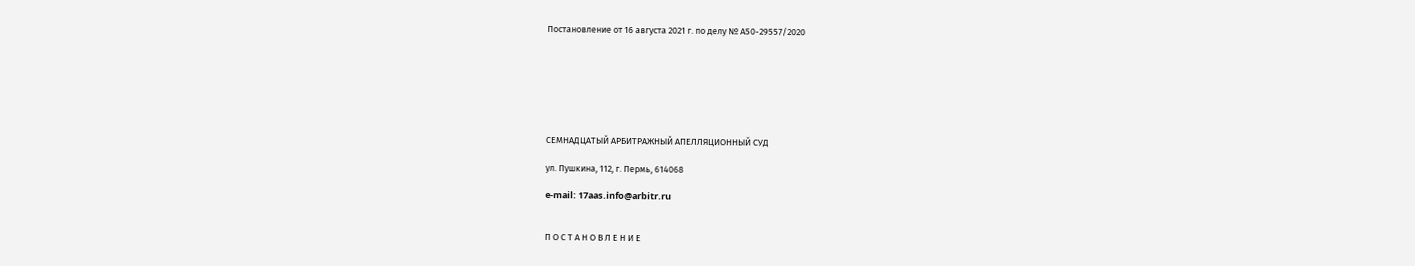Постановление от 16 августа 2021 г. по делу № А50-29557/2020







СЕМНАДЦАТЫЙ АРБИТРАЖНЫЙ АПЕЛЛЯЦИОННЫЙ СУД

ул. Пушкина, 112, г. Пермь, 614068

e-mail: 17aas.info@arbitr.ru


П О С Т А Н О В Л Е Н И Е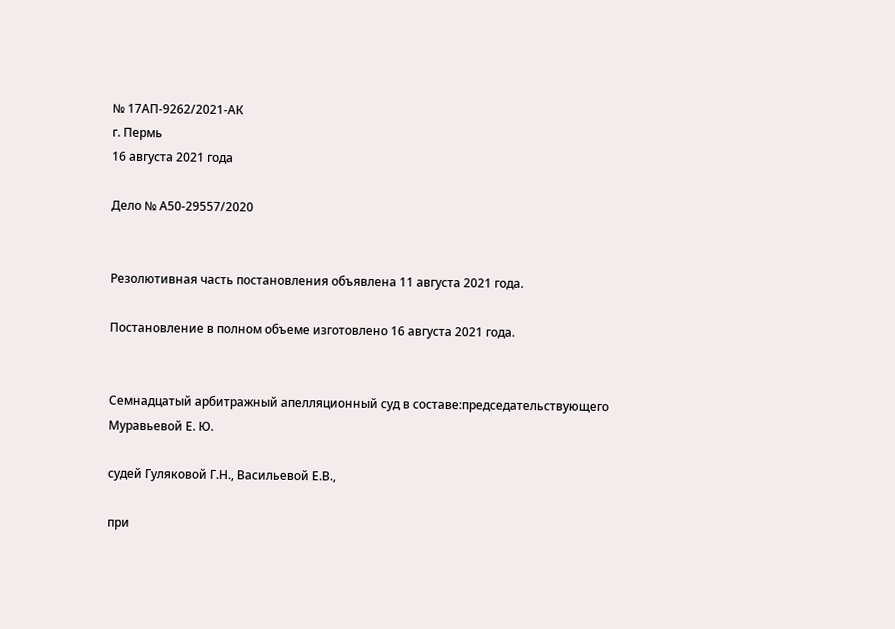№ 17АП-9262/2021-АК
г. Пермь
16 августа 2021 года

Дело № А50-29557/2020


Резолютивная часть постановления объявлена 11 августа 2021 года.

Постановление в полном объеме изготовлено 16 августа 2021 года.


Семнадцатый арбитражный апелляционный суд в составе:председательствующего Муравьевой Е. Ю.

судей Гуляковой Г.Н., Васильевой Е.В.,

при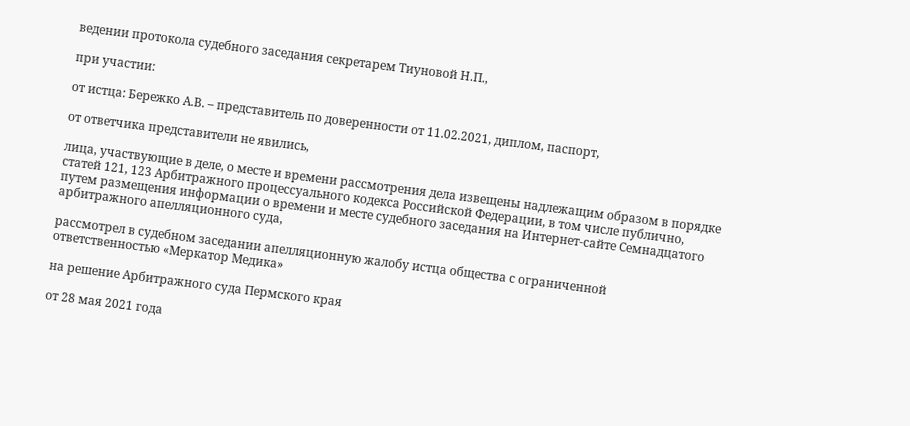ведении протокола судебного заседания секретарем Тиуновой Н.П.,

при участии:

от истца: Бережко А.В. – представитель по доверенности от 11.02.2021, диплом, паспорт,

от ответчика представители не явились,

лица, участвующие в деле, о месте и времени рассмотрения дела извещены надлежащим образом в порядке статей 121, 123 Арбитражного процессуального кодекса Российской Федерации, в том числе публично, путем размещения информации о времени и месте судебного заседания на Интернет-сайте Семнадцатого арбитражного апелляционного суда,

рассмотрел в судебном заседании апелляционную жалобу истца общества с ограниченной ответственностью «Меркатор Медика»

на решение Арбитражного суда Пермского края

от 28 мая 2021 года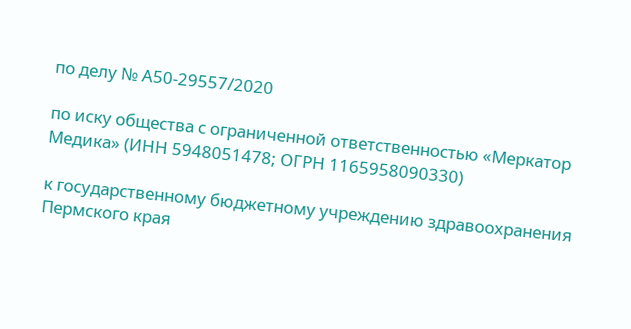по делу № А50-29557/2020

по иску общества с ограниченной ответственностью «Меркатор Медика» (ИНН 5948051478; ОГРН 1165958090330)

к государственному бюджетному учреждению здравоохранения Пермского края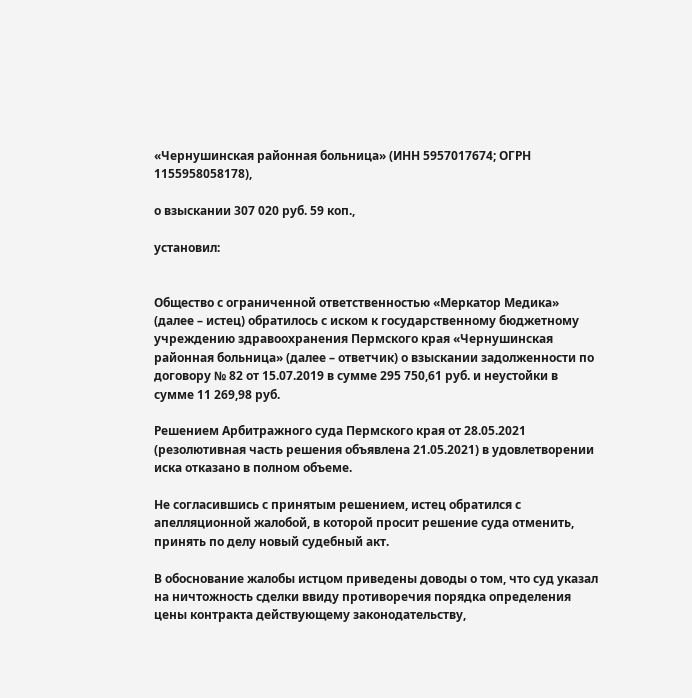«Чернушинская районная больница» (ИНН 5957017674; ОГРН 1155958058178),

о взыскании 307 020 руб. 59 коп.,

установил:


Общество с ограниченной ответственностью «Меркатор Медика» (далее – истец) обратилось с иском к государственному бюджетному учреждению здравоохранения Пермского края «Чернушинская районная больница» (далее – ответчик) о взыскании задолженности по договору № 82 от 15.07.2019 в сумме 295 750,61 руб. и неустойки в сумме 11 269,98 руб.

Решением Арбитражного суда Пермского края от 28.05.2021 (резолютивная часть решения объявлена 21.05.2021) в удовлетворении иска отказано в полном объеме.

Не согласившись с принятым решением, истец обратился с апелляционной жалобой, в которой просит решение суда отменить, принять по делу новый судебный акт.

В обоснование жалобы истцом приведены доводы о том, что суд указал на ничтожность сделки ввиду противоречия порядка определения цены контракта действующему законодательству,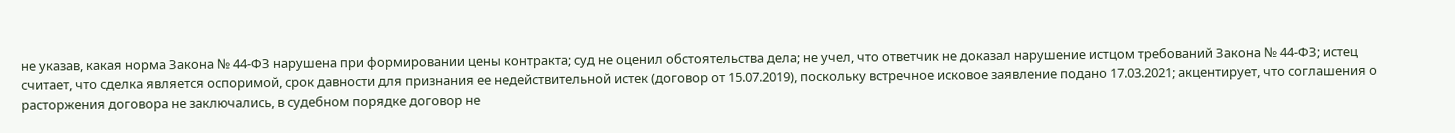не указав, какая норма Закона № 44-ФЗ нарушена при формировании цены контракта; суд не оценил обстоятельства дела; не учел, что ответчик не доказал нарушение истцом требований Закона № 44-ФЗ; истец считает, что сделка является оспоримой, срок давности для признания ее недействительной истек (договор от 15.07.2019), поскольку встречное исковое заявление подано 17.03.2021; акцентирует, что соглашения о расторжения договора не заключались, в судебном порядке договор не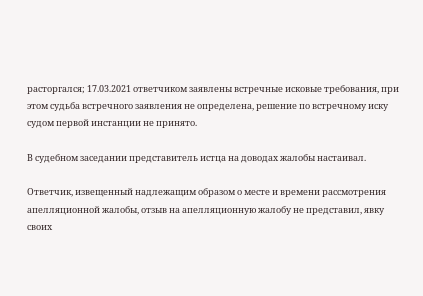расторгался; 17.03.2021 ответчиком заявлены встречные исковые требования, при этом судьба встречного заявления не определена, решение по встречному иску судом первой инстанции не принято.

В судебном заседании представитель истца на доводах жалобы настаивал.

Ответчик, извещенный надлежащим образом о месте и времени рассмотрения апелляционной жалобы, отзыв на апелляционную жалобу не представил, явку своих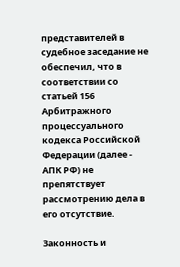представителей в судебное заседание не обеспечил, что в соответствии со статьей 156 Арбитражного процессуального кодекса Российской Федерации (далее - АПК РФ) не препятствует рассмотрению дела в его отсутствие.

Законность и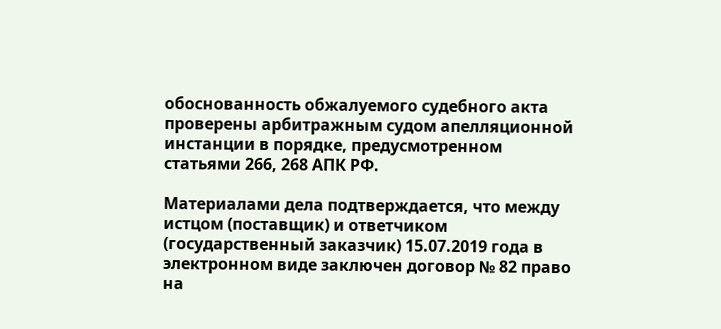обоснованность обжалуемого судебного акта проверены арбитражным судом апелляционной инстанции в порядке, предусмотренном статьями 266, 268 АПК РФ.

Материалами дела подтверждается, что между истцом (поставщик) и ответчиком (государственный заказчик) 15.07.2019 года в электронном виде заключен договор № 82 право на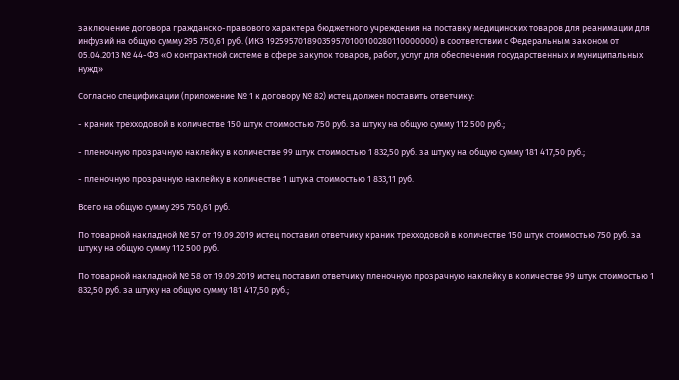заключение договора гражданско-правового характера бюджетного учреждения на поставку медицинских товаров для реанимации для инфузий на общую сумму 295 750,61 руб. (ИКЗ 192595701890359570100100280110000000) в соответствии с Федеральным законом от 05.04.2013 № 44-ФЗ «О контрактной системе в сфере закупок товаров, работ, услуг для обеспечения государственных и муниципальных нужд»

Согласно спецификации (приложение № 1 к договору № 82) истец должен поставить ответчику:

- краник трехходовой в количестве 150 штук стоимостью 750 руб. за штуку на общую сумму 112 500 руб.;

- пленочную прозрачную наклейку в количестве 99 штук стоимостью 1 832,50 руб. за штуку на общую сумму 181 417,50 руб.;

- пленочную прозрачную наклейку в количестве 1 штука стоимостью 1 833,11 руб.

Всего на общую сумму 295 750,61 руб.

По товарной накладной № 57 от 19.09.2019 истец поставил ответчику краник трехходовой в количестве 150 штук стоимостью 750 руб. за штуку на общую сумму 112 500 руб.

По товарной накладной № 58 от 19.09.2019 истец поставил ответчику пленочную прозрачную наклейку в количестве 99 штук стоимостью 1 832,50 руб. за штуку на общую сумму 181 417,50 руб.;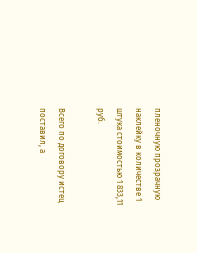пленочную прозрачную наклейку в количестве 1 штука стоимостью 1 833,11 руб.

Всего по договору истец поставил, а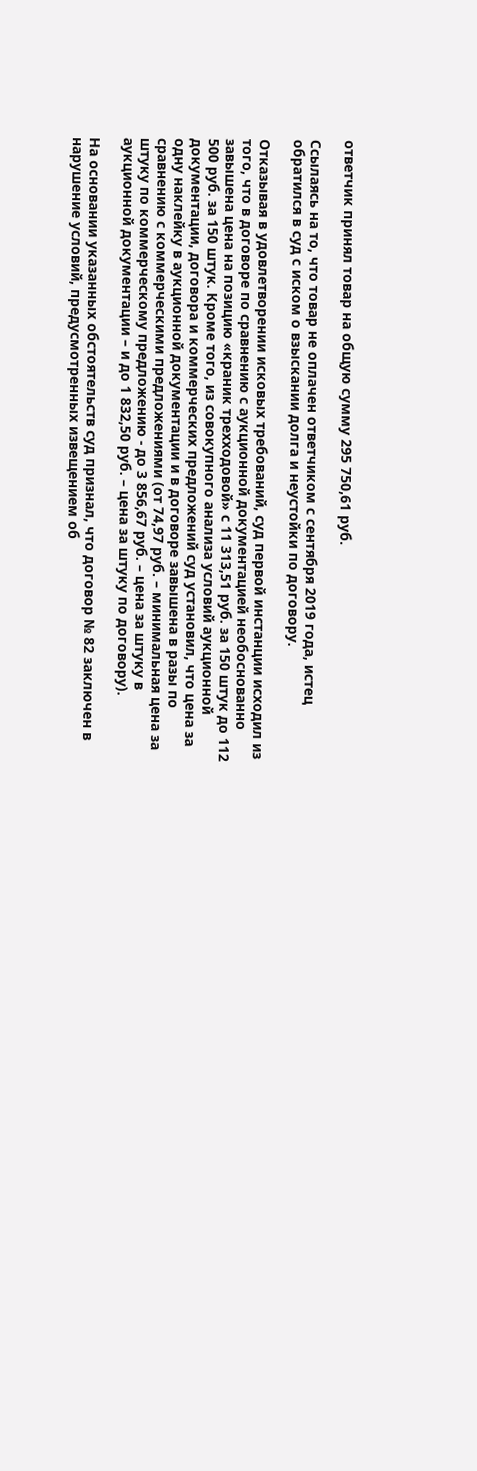ответчик принял товар на общую сумму 295 750,61 руб.

Ссылаясь на то, что товар не оплачен ответчиком с сентября 2019 года, истец обратился в суд с иском о взыскании долга и неустойки по договору.

Отказывая в удовлетворении исковых требований, суд первой инстанции исходил из того, что в договоре по сравнению с аукционной документацией необоснованно завышена цена на позицию «краник трехходовой» с 11 313,51 руб. за 150 штук до 112 500 руб. за 150 штук. Кроме того, из совокупного анализа условий аукционной документации, договора и коммерческих предложений суд установил, что цена за одну наклейку в аукционной документации и в договоре завышена в разы по сравнению с коммерческими предложениями (от 74,97 руб. – минимальная цена за штуку по коммерческому предложению - до 3 856,67 руб. – цена за штуку в аукционной документации – и до 1 832,50 руб. – цена за штуку по договору).

На основании указанных обстоятельств суд признал, что договор № 82 заключен в нарушение условий, предусмотренных извещением об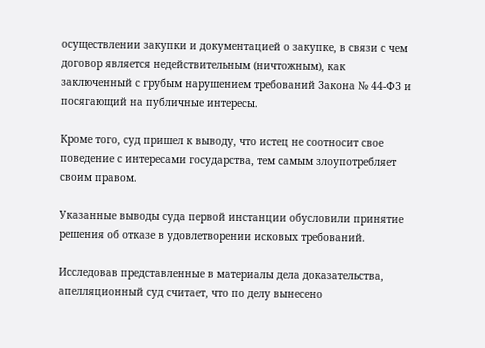осуществлении закупки и документацией о закупке, в связи с чем договор является недействительным (ничтожным), как заключенный с грубым нарушением требований Закона № 44-ФЗ и посягающий на публичные интересы.

Кроме того, суд пришел к выводу, что истец не соотносит свое поведение с интересами государства, тем самым злоупотребляет своим правом.

Указанные выводы суда первой инстанции обусловили принятие решения об отказе в удовлетворении исковых требований.

Исследовав представленные в материалы дела доказательства, апелляционный суд считает, что по делу вынесено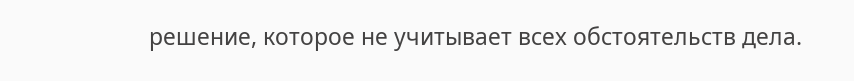решение, которое не учитывает всех обстоятельств дела.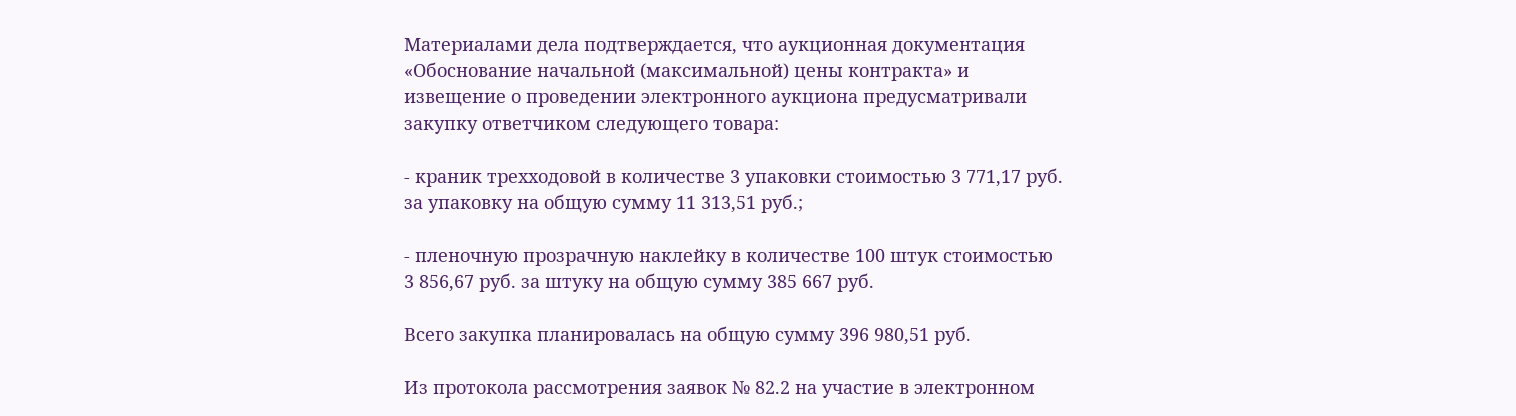Материалами дела подтверждается, что аукционная документация «Обоснование начальной (максимальной) цены контракта» и извещение о проведении электронного аукциона предусматривали закупку ответчиком следующего товара:

- краник трехходовой в количестве 3 упаковки стоимостью 3 771,17 руб. за упаковку на общую сумму 11 313,51 руб.;

- пленочную прозрачную наклейку в количестве 100 штук стоимостью 3 856,67 руб. за штуку на общую сумму 385 667 руб.

Всего закупка планировалась на общую сумму 396 980,51 руб.

Из протокола рассмотрения заявок № 82.2 на участие в электронном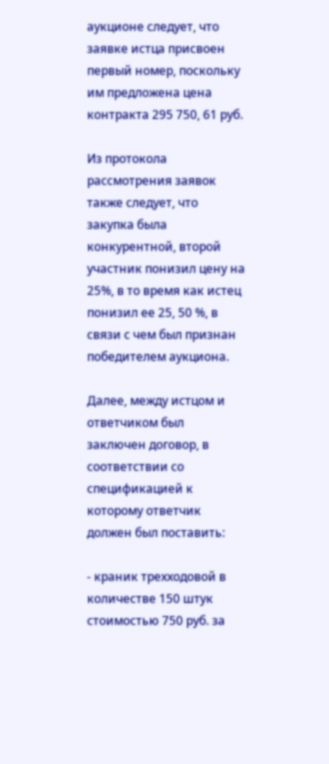аукционе следует, что заявке истца присвоен первый номер, поскольку им предложена цена контракта 295 750, 61 руб.

Из протокола рассмотрения заявок также следует, что закупка была конкурентной, второй участник понизил цену на 25%, в то время как истец понизил ее 25, 50 %, в связи с чем был признан победителем аукциона.

Далее, между истцом и ответчиком был заключен договор, в соответствии со спецификацией к которому ответчик должен был поставить:

- краник трехходовой в количестве 150 штук стоимостью 750 руб. за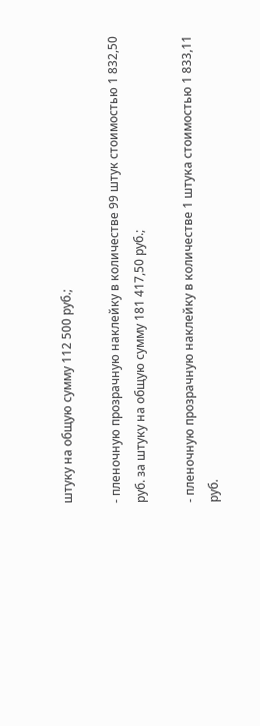штуку на общую сумму 112 500 руб.;

- пленочную прозрачную наклейку в количестве 99 штук стоимостью 1 832,50 руб. за штуку на общую сумму 181 417,50 руб.;

- пленочную прозрачную наклейку в количестве 1 штука стоимостью 1 833,11 руб.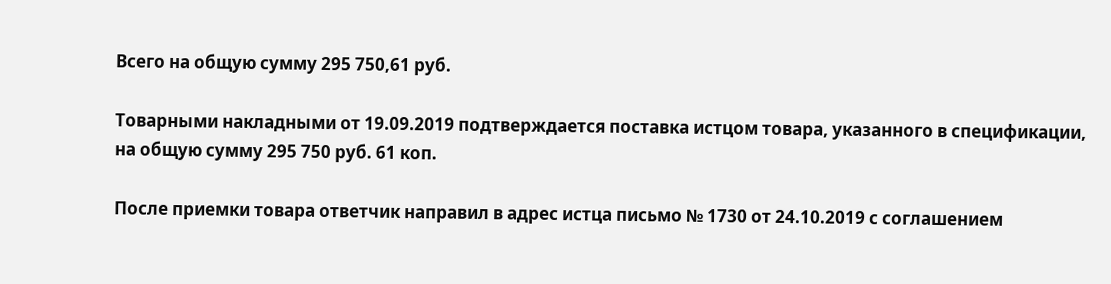Всего на общую сумму 295 750,61 руб.

Товарными накладными от 19.09.2019 подтверждается поставка истцом товара, указанного в спецификации, на общую сумму 295 750 руб. 61 коп.

После приемки товара ответчик направил в адрес истца письмо № 1730 от 24.10.2019 с соглашением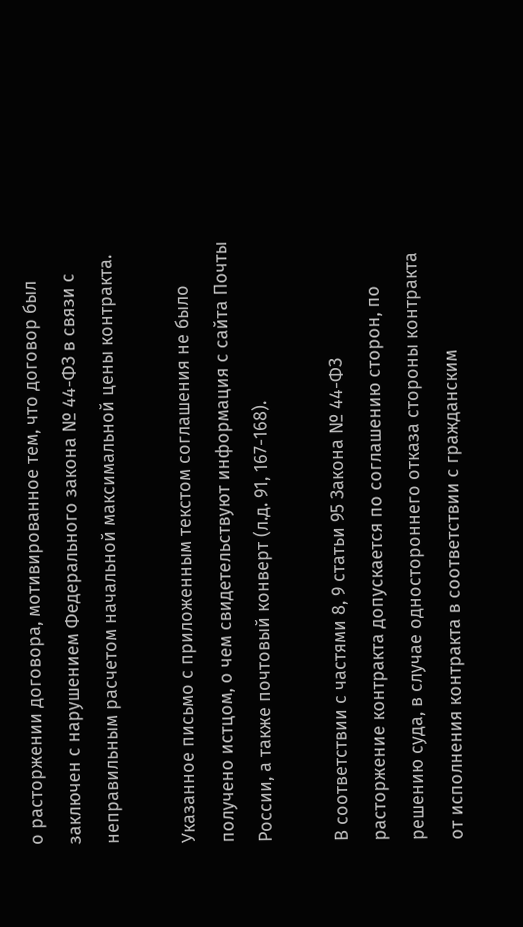о расторжении договора, мотивированное тем, что договор был заключен с нарушением Федерального закона № 44-ФЗ в связи с неправильным расчетом начальной максимальной цены контракта.

Указанное письмо с приложенным текстом соглашения не было получено истцом, о чем свидетельствуют информация с сайта Почты России, а также почтовый конверт (л.д. 91, 167-168).

В соответствии с частями 8, 9 статьи 95 Закона № 44-ФЗ расторжение контракта допускается по соглашению сторон, по решению суда, в случае одностороннего отказа стороны контракта от исполнения контракта в соответствии с гражданским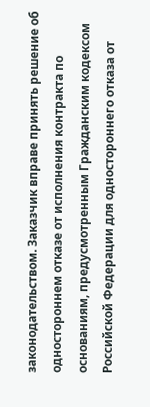законодательством. Заказчик вправе принять решение об одностороннем отказе от исполнения контракта по основаниям, предусмотренным Гражданским кодексом Российской Федерации для одностороннего отказа от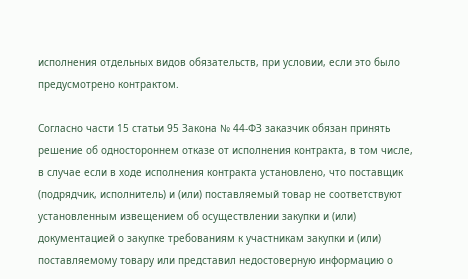исполнения отдельных видов обязательств, при условии, если это было предусмотрено контрактом.

Согласно части 15 статьи 95 Закона № 44-ФЗ заказчик обязан принять решение об одностороннем отказе от исполнения контракта, в том числе, в случае если в ходе исполнения контракта установлено, что поставщик (подрядчик, исполнитель) и (или) поставляемый товар не соответствуют установленным извещением об осуществлении закупки и (или) документацией о закупке требованиям к участникам закупки и (или) поставляемому товару или представил недостоверную информацию о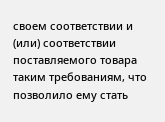своем соответствии и (или) соответствии поставляемого товара таким требованиям, что позволило ему стать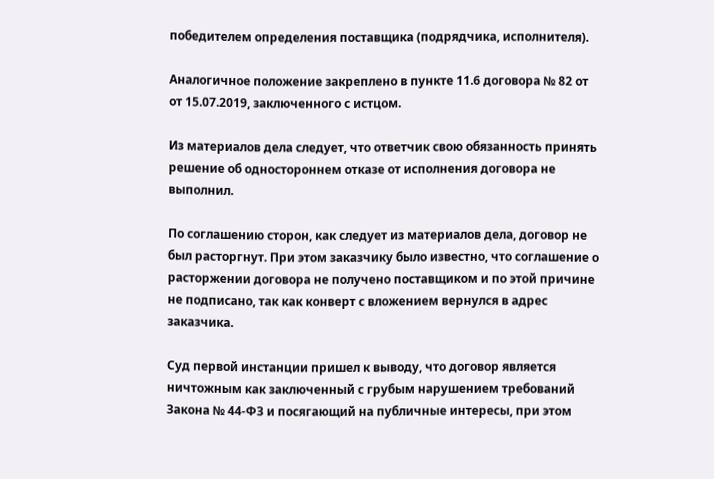победителем определения поставщика (подрядчика, исполнителя).

Аналогичное положение закреплено в пункте 11.6 договора № 82 от от 15.07.2019, заключенного с истцом.

Из материалов дела следует, что ответчик свою обязанность принять решение об одностороннем отказе от исполнения договора не выполнил.

По соглашению сторон, как следует из материалов дела, договор не был расторгнут. При этом заказчику было известно, что соглашение о расторжении договора не получено поставщиком и по этой причине не подписано, так как конверт с вложением вернулся в адрес заказчика.

Суд первой инстанции пришел к выводу, что договор является ничтожным как заключенный с грубым нарушением требований Закона № 44-ФЗ и посягающий на публичные интересы, при этом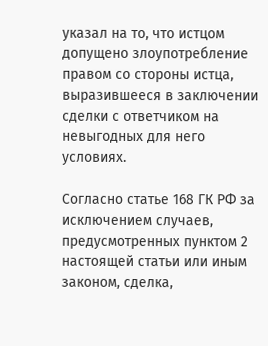указал на то, что истцом допущено злоупотребление правом со стороны истца, выразившееся в заключении сделки с ответчиком на невыгодных для него условиях.

Согласно статье 168 ГК РФ за исключением случаев, предусмотренных пунктом 2 настоящей статьи или иным законом, сделка,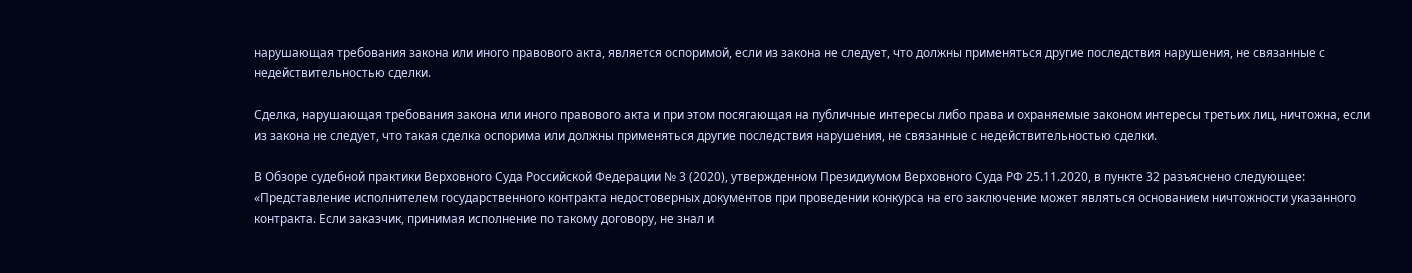нарушающая требования закона или иного правового акта, является оспоримой, если из закона не следует, что должны применяться другие последствия нарушения, не связанные с недействительностью сделки.

Сделка, нарушающая требования закона или иного правового акта и при этом посягающая на публичные интересы либо права и охраняемые законом интересы третьих лиц, ничтожна, если из закона не следует, что такая сделка оспорима или должны применяться другие последствия нарушения, не связанные с недействительностью сделки.

В Обзоре судебной практики Верховного Суда Российской Федерации № 3 (2020), утвержденном Президиумом Верховного Суда РФ 25.11.2020, в пункте 32 разъяснено следующее: «Представление исполнителем государственного контракта недостоверных документов при проведении конкурса на его заключение может являться основанием ничтожности указанного контракта. Если заказчик, принимая исполнение по такому договору, не знал и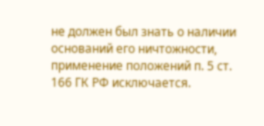не должен был знать о наличии оснований его ничтожности, применение положений п. 5 ст. 166 ГК РФ исключается.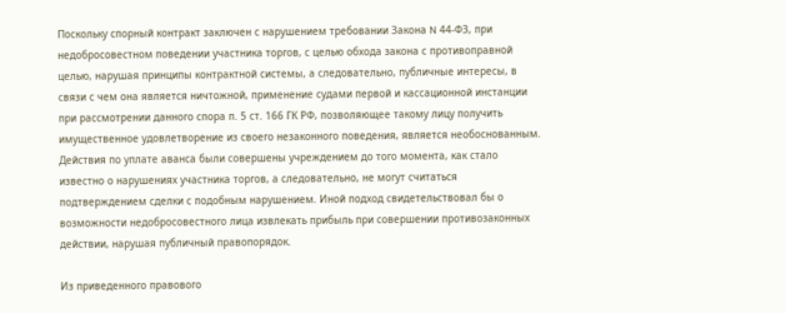Поскольку спорный контракт заключен с нарушением требовании Закона N 44-ФЗ, при недобросовестном поведении участника торгов, с целью обхода закона с противоправной целью, нарушая принципы контрактной системы, а следовательно, публичные интересы, в связи с чем она является ничтожной, применение судами первой и кассационной инстанции при рассмотрении данного спора п. 5 ст. 166 ГК РФ, позволяющее такому лицу получить имущественное удовлетворение из своего незаконного поведения, является необоснованным. Действия по уплате аванса были совершены учреждением до того момента, как стало известно о нарушениях участника торгов, а следовательно, не могут считаться подтверждением сделки с подобным нарушением. Иной подход свидетельствовал бы о возможности недобросовестного лица извлекать прибыль при совершении противозаконных действии, нарушая публичный правопорядок.

Из приведенного правового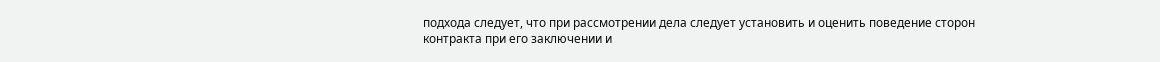подхода следует, что при рассмотрении дела следует установить и оценить поведение сторон контракта при его заключении и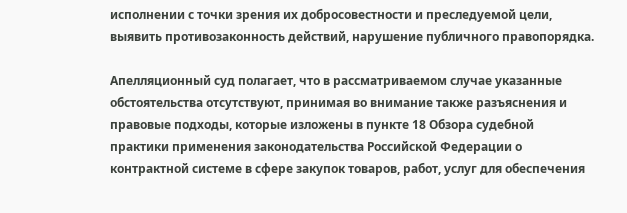исполнении с точки зрения их добросовестности и преследуемой цели, выявить противозаконность действий, нарушение публичного правопорядка.

Апелляционный суд полагает, что в рассматриваемом случае указанные обстоятельства отсутствуют, принимая во внимание также разъяснения и правовые подходы, которые изложены в пункте 18 Обзора судебной практики применения законодательства Российской Федерации о контрактной системе в сфере закупок товаров, работ, услуг для обеспечения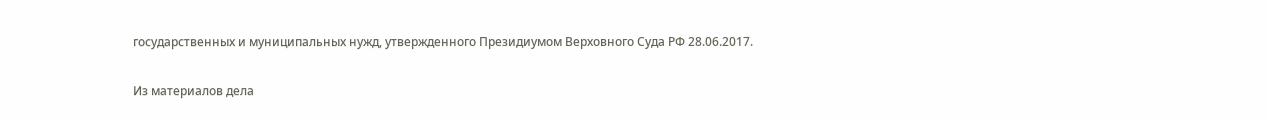государственных и муниципальных нужд, утвержденного Президиумом Верховного Суда РФ 28.06.2017.

Из материалов дела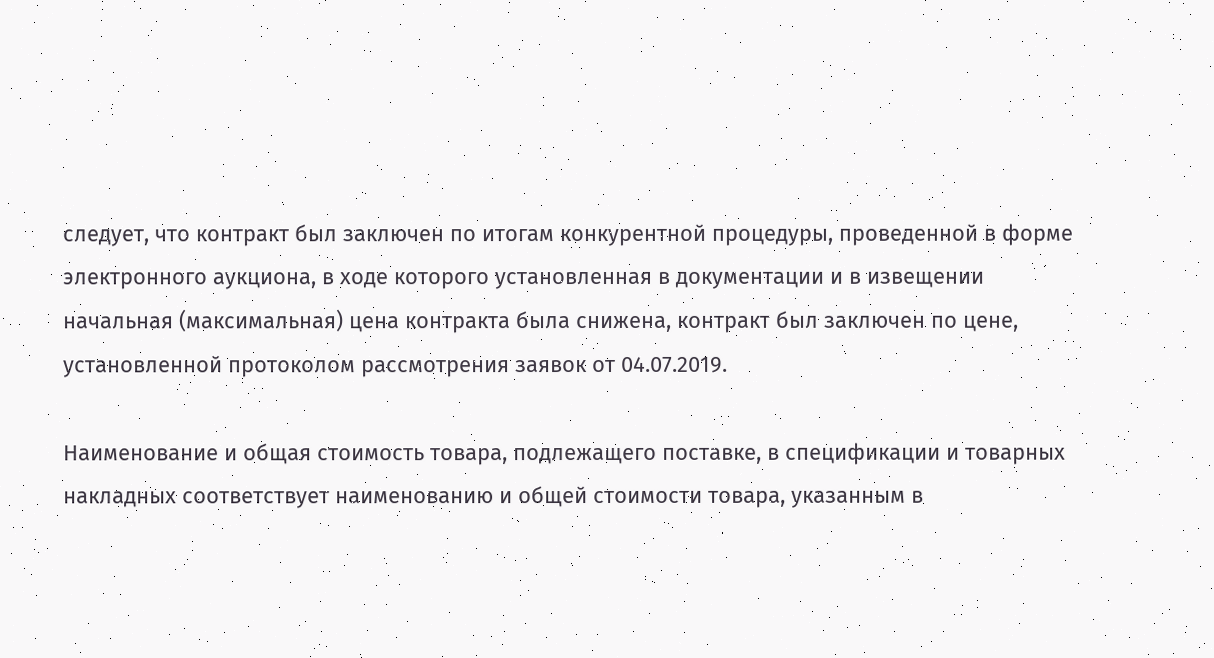следует, что контракт был заключен по итогам конкурентной процедуры, проведенной в форме электронного аукциона, в ходе которого установленная в документации и в извещении начальная (максимальная) цена контракта была снижена, контракт был заключен по цене, установленной протоколом рассмотрения заявок от 04.07.2019.

Наименование и общая стоимость товара, подлежащего поставке, в спецификации и товарных накладных соответствует наименованию и общей стоимости товара, указанным в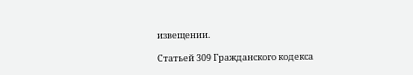извещении.

Статьей 309 Гражданского кодекса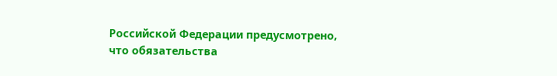Российской Федерации предусмотрено, что обязательства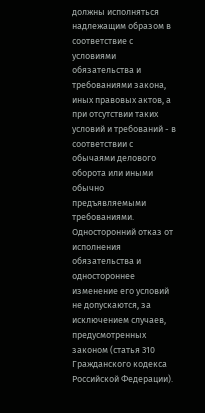должны исполняться надлежащим образом в соответствие с условиями обязательства и требованиями закона, иных правовых актов, а при отсутствии таких условий и требований - в соответствии с обычаями делового оборота или иными обычно предъявляемыми требованиями. Односторонний отказ от исполнения обязательства и одностороннее изменение его условий не допускаются, за исключением случаев, предусмотренных законом (статья 310 Гражданского кодекса Российской Федерации).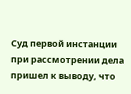Суд первой инстанции при рассмотрении дела пришел к выводу, что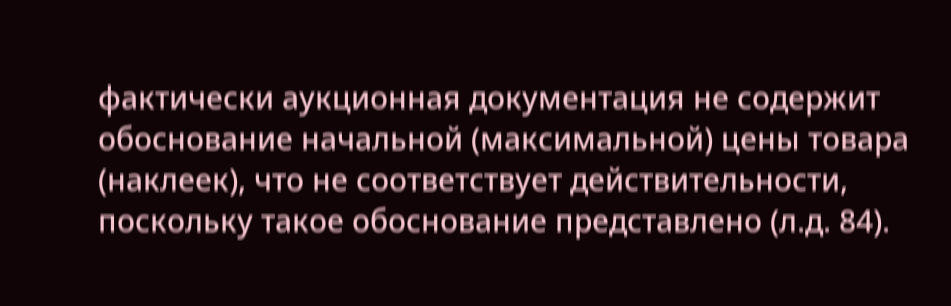фактически аукционная документация не содержит обоснование начальной (максимальной) цены товара (наклеек), что не соответствует действительности, поскольку такое обоснование представлено (л.д. 84).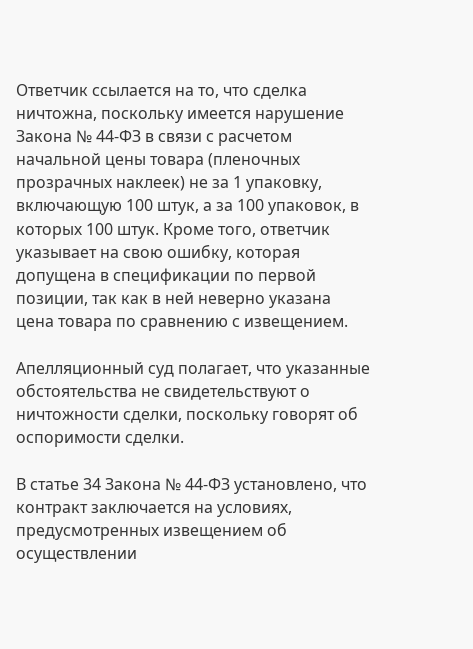Ответчик ссылается на то, что сделка ничтожна, поскольку имеется нарушение Закона № 44-ФЗ в связи с расчетом начальной цены товара (пленочных прозрачных наклеек) не за 1 упаковку, включающую 100 штук, а за 100 упаковок, в которых 100 штук. Кроме того, ответчик указывает на свою ошибку, которая допущена в спецификации по первой позиции, так как в ней неверно указана цена товара по сравнению с извещением.

Апелляционный суд полагает, что указанные обстоятельства не свидетельствуют о ничтожности сделки, поскольку говорят об оспоримости сделки.

В статье 34 Закона № 44-ФЗ установлено, что контракт заключается на условиях, предусмотренных извещением об осуществлении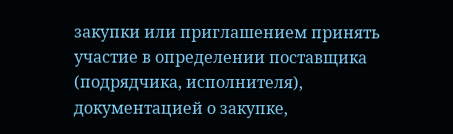закупки или приглашением принять участие в определении поставщика (подрядчика, исполнителя), документацией о закупке,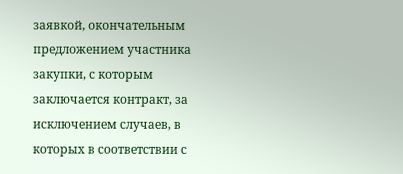заявкой, окончательным предложением участника закупки, с которым заключается контракт, за исключением случаев, в которых в соответствии с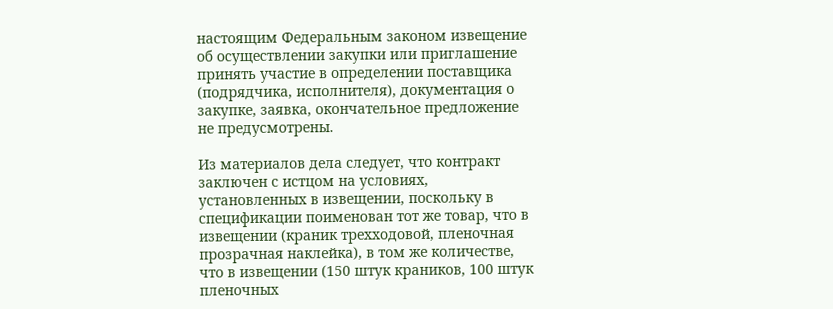настоящим Федеральным законом извещение об осуществлении закупки или приглашение принять участие в определении поставщика (подрядчика, исполнителя), документация о закупке, заявка, окончательное предложение не предусмотрены.

Из материалов дела следует, что контракт заключен с истцом на условиях, установленных в извещении, поскольку в спецификации поименован тот же товар, что в извещении (краник трехходовой, пленочная прозрачная наклейка), в том же количестве, что в извещении (150 штук краников, 100 штук пленочных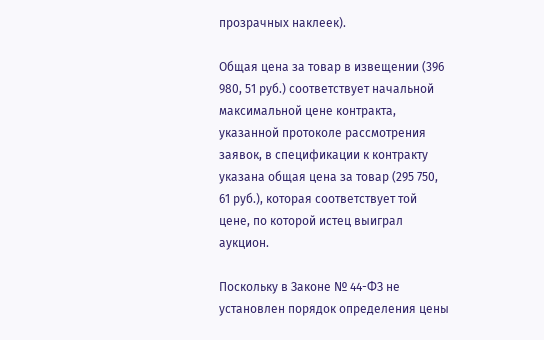прозрачных наклеек).

Общая цена за товар в извещении (396 980, 51 руб.) соответствует начальной максимальной цене контракта, указанной протоколе рассмотрения заявок, в спецификации к контракту указана общая цена за товар (295 750, 61 руб.), которая соответствует той цене, по которой истец выиграл аукцион.

Поскольку в Законе № 44-ФЗ не установлен порядок определения цены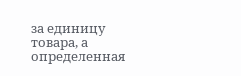за единицу товара, а определенная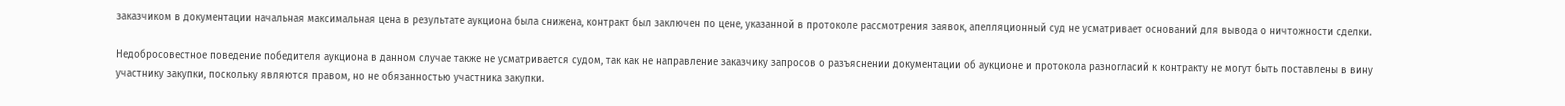заказчиком в документации начальная максимальная цена в результате аукциона была снижена, контракт был заключен по цене, указанной в протоколе рассмотрения заявок, апелляционный суд не усматривает оснований для вывода о ничтожности сделки.

Недобросовестное поведение победителя аукциона в данном случае также не усматривается судом, так как не направление заказчику запросов о разъяснении документации об аукционе и протокола разногласий к контракту не могут быть поставлены в вину участнику закупки, поскольку являются правом, но не обязанностью участника закупки.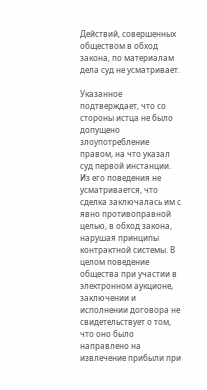Действий, совершенных обществом в обход закона, по материалам дела суд не усматривает.

Указанное подтверждает, что со стороны истца не было допущено злоупотребление правом, на что указал суд первой инстанции. Из его поведения не усматривается, что сделка заключалась им с явно противоправной целью, в обход закона, нарушая принципы контрактной системы. В целом поведение общества при участии в электронном аукционе, заключении и исполнении договора не свидетельствует о том, что оно было направлено на извлечение прибыли при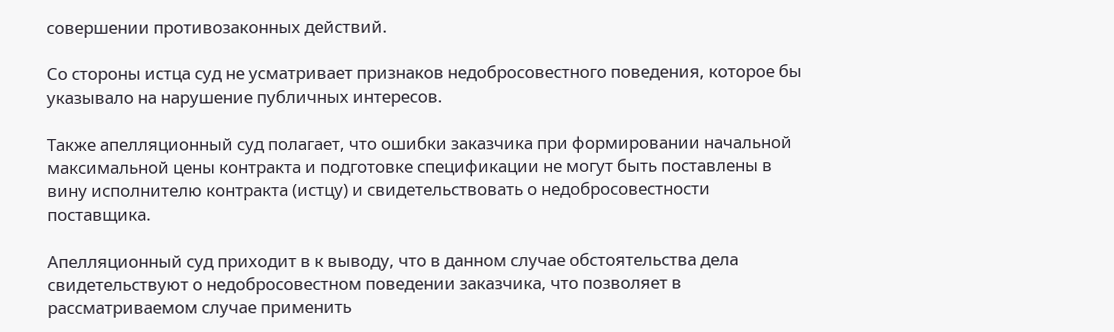совершении противозаконных действий.

Со стороны истца суд не усматривает признаков недобросовестного поведения, которое бы указывало на нарушение публичных интересов.

Также апелляционный суд полагает, что ошибки заказчика при формировании начальной максимальной цены контракта и подготовке спецификации не могут быть поставлены в вину исполнителю контракта (истцу) и свидетельствовать о недобросовестности поставщика.

Апелляционный суд приходит в к выводу, что в данном случае обстоятельства дела свидетельствуют о недобросовестном поведении заказчика, что позволяет в рассматриваемом случае применить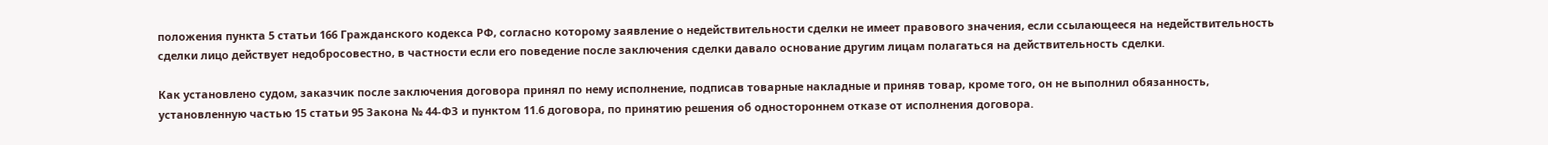положения пункта 5 статьи 166 Гражданского кодекса РФ, согласно которому заявление о недействительности сделки не имеет правового значения, если ссылающееся на недействительность сделки лицо действует недобросовестно, в частности если его поведение после заключения сделки давало основание другим лицам полагаться на действительность сделки.

Как установлено судом, заказчик после заключения договора принял по нему исполнение, подписав товарные накладные и приняв товар, кроме того, он не выполнил обязанность, установленную частью 15 статьи 95 Закона № 44-ФЗ и пунктом 11.6 договора, по принятию решения об одностороннем отказе от исполнения договора.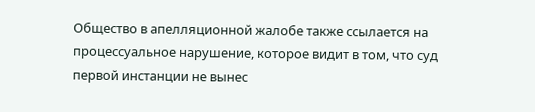Общество в апелляционной жалобе также ссылается на процессуальное нарушение, которое видит в том, что суд первой инстанции не вынес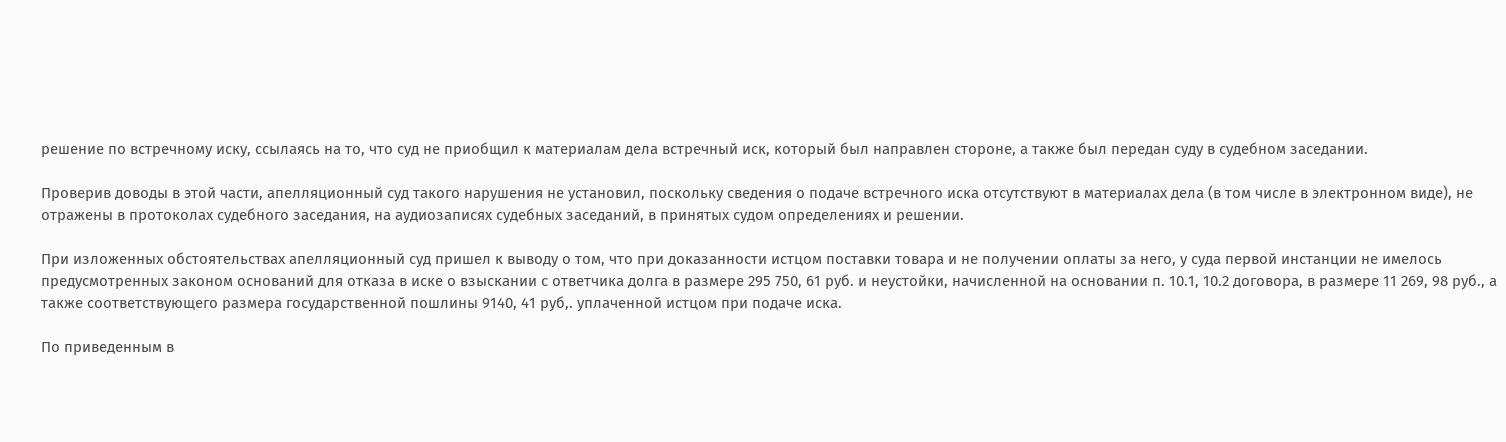решение по встречному иску, ссылаясь на то, что суд не приобщил к материалам дела встречный иск, который был направлен стороне, а также был передан суду в судебном заседании.

Проверив доводы в этой части, апелляционный суд такого нарушения не установил, поскольку сведения о подаче встречного иска отсутствуют в материалах дела (в том числе в электронном виде), не отражены в протоколах судебного заседания, на аудиозаписях судебных заседаний, в принятых судом определениях и решении.

При изложенных обстоятельствах апелляционный суд пришел к выводу о том, что при доказанности истцом поставки товара и не получении оплаты за него, у суда первой инстанции не имелось предусмотренных законом оснований для отказа в иске о взыскании с ответчика долга в размере 295 750, 61 руб. и неустойки, начисленной на основании п. 10.1, 10.2 договора, в размере 11 269, 98 руб., а также соответствующего размера государственной пошлины 9140, 41 руб,. уплаченной истцом при подаче иска.

По приведенным в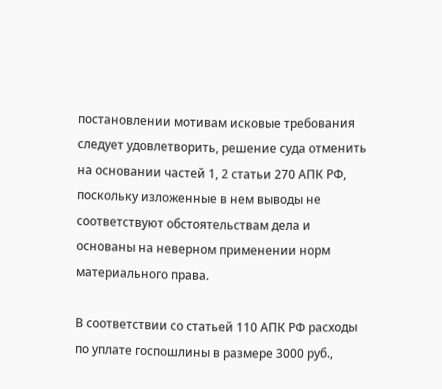постановлении мотивам исковые требования следует удовлетворить, решение суда отменить на основании частей 1, 2 статьи 270 АПК РФ, поскольку изложенные в нем выводы не соответствуют обстоятельствам дела и основаны на неверном применении норм материального права.

В соответствии со статьей 110 АПК РФ расходы по уплате госпошлины в размере 3000 руб.,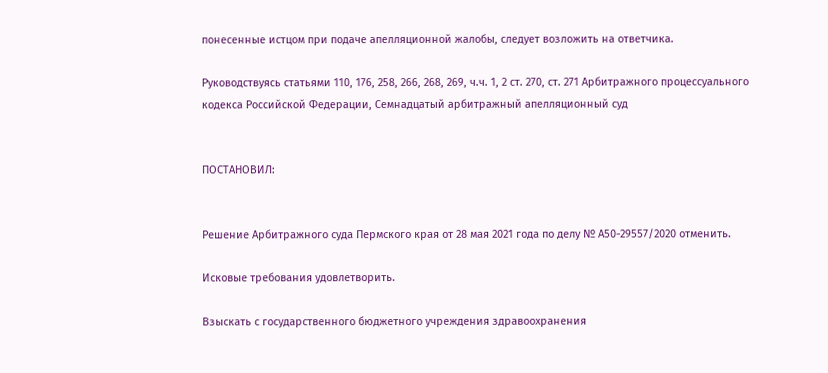понесенные истцом при подаче апелляционной жалобы, следует возложить на ответчика.

Руководствуясь статьями 110, 176, 258, 266, 268, 269, ч.ч. 1, 2 ст. 270, ст. 271 Арбитражного процессуального кодекса Российской Федерации, Семнадцатый арбитражный апелляционный суд


ПОСТАНОВИЛ:


Решение Арбитражного суда Пермского края от 28 мая 2021 года по делу № А50-29557/2020 отменить.

Исковые требования удовлетворить.

Взыскать с государственного бюджетного учреждения здравоохранения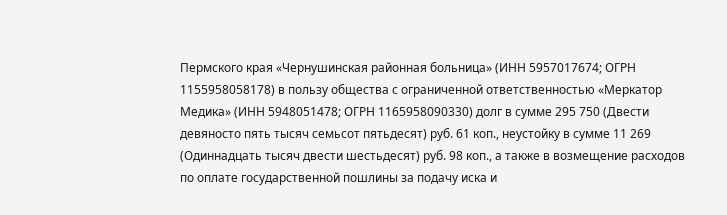Пермского края «Чернушинская районная больница» (ИНН 5957017674; ОГРН 1155958058178) в пользу общества с ограниченной ответственностью «Меркатор Медика» (ИНН 5948051478; ОГРН 1165958090330) долг в сумме 295 750 (Двести девяносто пять тысяч семьсот пятьдесят) руб. 61 коп., неустойку в сумме 11 269 (Одиннадцать тысяч двести шестьдесят) руб. 98 коп., а также в возмещение расходов по оплате государственной пошлины за подачу иска и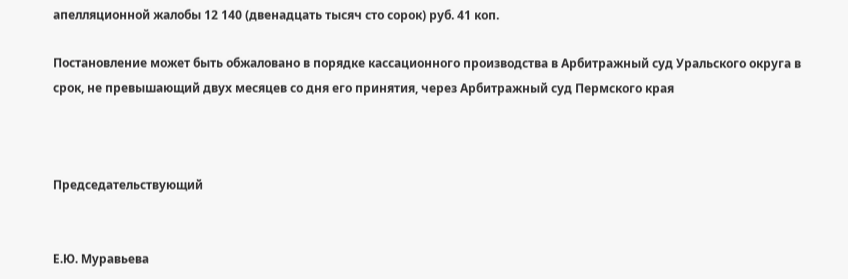апелляционной жалобы 12 140 (двенадцать тысяч сто сорок) руб. 41 коп.

Постановление может быть обжаловано в порядке кассационного производства в Арбитражный суд Уральского округа в срок, не превышающий двух месяцев со дня его принятия, через Арбитражный суд Пермского края



Председательствующий


Е.Ю. Муравьева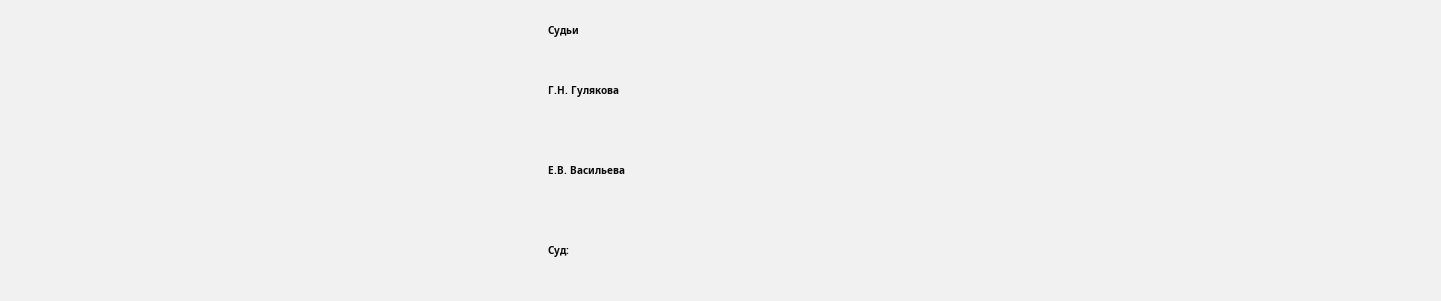Судьи


Г.Н. Гулякова



Е.В. Васильева



Суд: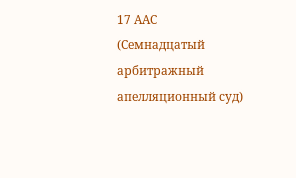17 ААС (Семнадцатый арбитражный апелляционный суд)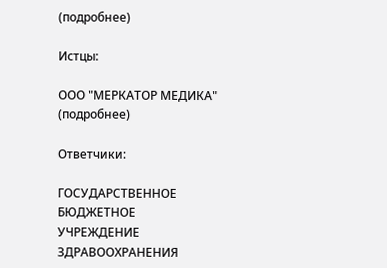(подробнее)

Истцы:

ООО "МЕРКАТОР МЕДИКА" (подробнее)

Ответчики:

ГОСУДАРСТВЕННОЕ БЮДЖЕТНОЕ УЧРЕЖДЕНИЕ ЗДРАВООХРАНЕНИЯ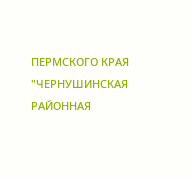ПЕРМСКОГО КРАЯ "ЧЕРНУШИНСКАЯ РАЙОННАЯ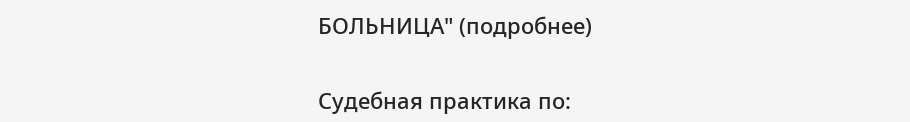БОЛЬНИЦА" (подробнее)


Судебная практика по: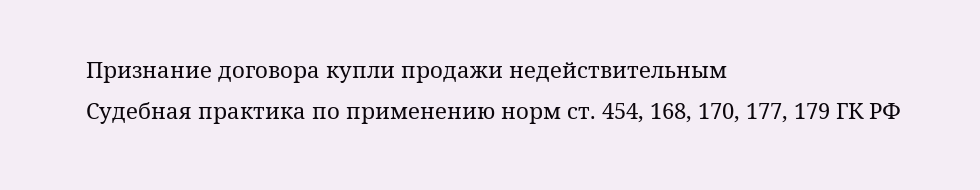Признание договора купли продажи недействительным
Судебная практика по применению норм ст. 454, 168, 170, 177, 179 ГК РФ